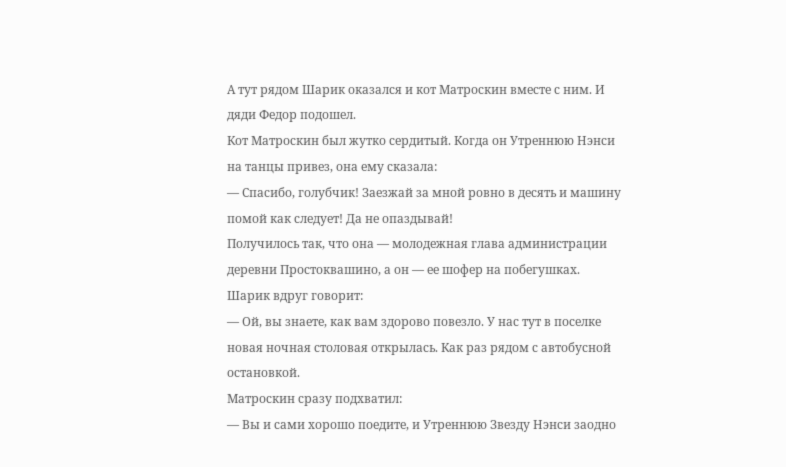А тут рядом Шарик оказался и кот Матроскин вместе с ним. И дяди Федор подошел.
Кот Матроскин был жутко сердитый. Когда он Утреннюю Нэнси на танцы привез, она ему сказала:
— Спасибо, голубчик! Заезжай за мной ровно в десять и машину помой как следует! Да не опаздывай!
Получилось так, что она — молодежная глава администрации деревни Простоквашино, а он — ее шофер на побегушках.
Шарик вдруг говорит:
— Ой, вы знаете, как вам здорово повезло. У нас тут в поселке новая ночная столовая открылась. Как раз рядом с автобусной остановкой.
Матроскин сразу подхватил:
— Вы и сами хорошо поедите, и Утреннюю Звезду Нэнси заодно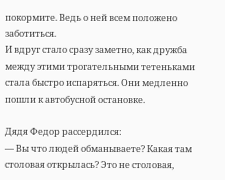покормите. Ведь о ней всем положено заботиться.
И вдруг стало сразу заметно, как дружба между этими трогательными тетеньками стала быстро испаряться. Они медленно пошли к автобусной остановке.

Дядя Федор рассердился:
— Вы что людей обманываете? Какая там столовая открылась? Это не столовая,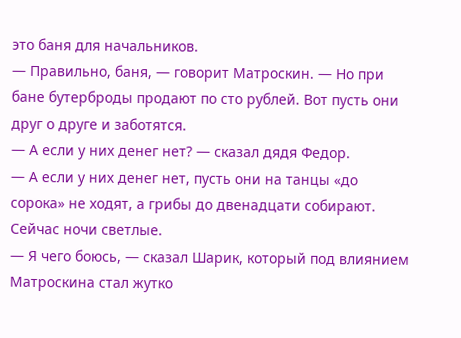это баня для начальников.
— Правильно, баня, — говорит Матроскин. — Но при бане бутерброды продают по сто рублей. Вот пусть они друг о друге и заботятся.
— А если у них денег нет? — сказал дядя Федор.
— А если у них денег нет, пусть они на танцы «до сорока» не ходят, а грибы до двенадцати собирают. Сейчас ночи светлые.
— Я чего боюсь, — сказал Шарик, который под влиянием Матроскина стал жутко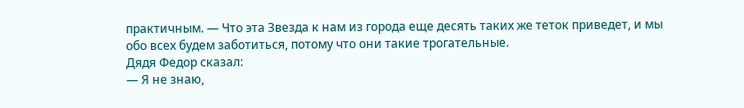практичным. — Что эта Звезда к нам из города еще десять таких же теток приведет, и мы обо всех будем заботиться, потому что они такие трогательные.
Дядя Федор сказал:
— Я не знаю,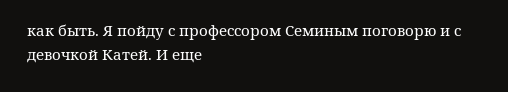как быть. Я пойду с профессором Семиным поговорю и с девочкой Катей. И еще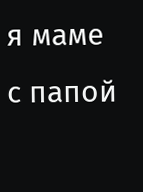я маме с папой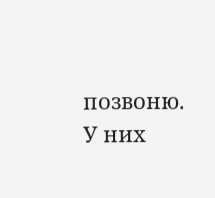позвоню. У них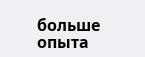больше опыта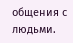общения с людьми.